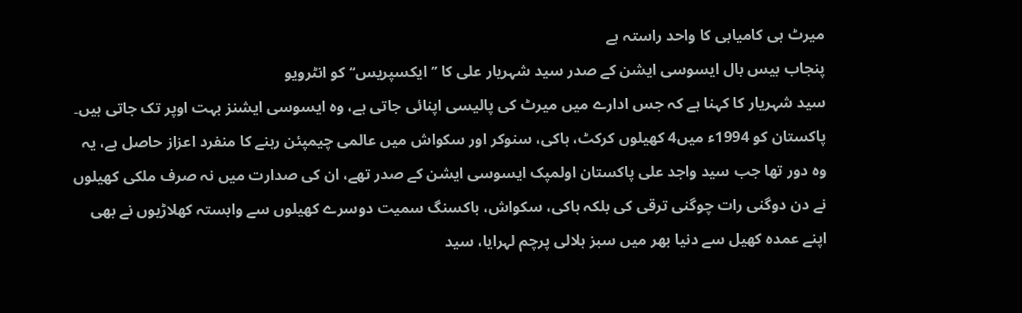میرٹ ہی کامیابی کا واحد راستہ ہے
پنجاب بیس بال ایسوسی ایشن کے صدر سید شہریار علی کا ’’ایکسپریس‘‘ کو انٹرویو
سید شہریار کا کہنا ہے کہ جس ادارے میں میرٹ کی پالیسی اپنائی جاتی ہے، وہ ایسوسی ایشنز بہت اوپر تک جاتی ہیں۔
پاکستان کو 1994ء میں4 کھیلوں کرکٹ، ہاکی، سنوکر اور سکواش میں عالمی چیمپئن رہنے کا منفرد اعزاز حاصل ہے، یہ وہ دور تھا جب سید واجد علی پاکستان اولمپک ایسوسی ایشن کے صدر تھے، ان کی صدارت میں نہ صرف ملکی کھیلوں نے دن دوگنی رات چوگنی ترقی کی بلکہ ہاکی، سکواش، باکسنگ سمیت دوسرے کھیلوں سے وابستہ کھلاڑیوں نے بھی اپنے عمدہ کھیل سے دنیا بھر میں سبز ہلالی پرچم لہرایا، سید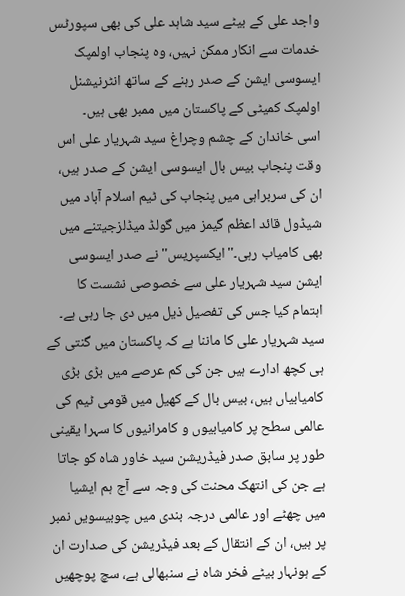واجد علی کے بیٹے سید شاہد علی کی بھی سپورٹس خدمات سے انکار ممکن نہیں، وہ پنجاب اولمپک ایسوسی ایشن کے صدر رہنے کے ساتھ انٹرنیشنل اولمپک کمیٹی کے پاکستان میں ممبر بھی ہیں۔
اسی خاندان کے چشم وچراغ سید شہریار علی اس وقت پنجاب بیس بال ایسوسی ایشن کے صدر ہیں، ان کی سربراہی میں پنجاب کی ٹیم اسلام آباد میں شیڈول قائد اعظم گیمز میں گولڈ میڈلزجیتنے میں بھی کامیاب رہی۔''ایکسپریس'' نے صدر ایسوسی ایشن سید شہریار علی سے خصوصی نشست کا اہتمام کیا جس کی تفصیل ذیل میں دی جا رہی ہے۔
سید شہریار علی کا ماننا ہے کہ پاکستان میں گنتی کے ہی کچھ ادارے ہیں جن کی کم عرصے میں بڑی بڑی کامیابیاں ہیں، بیس بال کے کھیل میں قومی ٹیم کی عالمی سطح پر کامیابیوں و کامرانیوں کا سہرا یقینی طور پر سابق صدر فیڈریشن سید خاور شاہ کو جاتا ہے جن کی انتھک محنت کی وجہ سے آج ہم ایشیا میں چھٹے اور عالمی درجہ بندی میں چوبیسویں نمبر پر ہیں، ان کے انتقال کے بعد فیڈریشن کی صدارت ان کے ہونہار بیٹے فخر شاہ نے سنبھالی ہے، سچ پوچھیں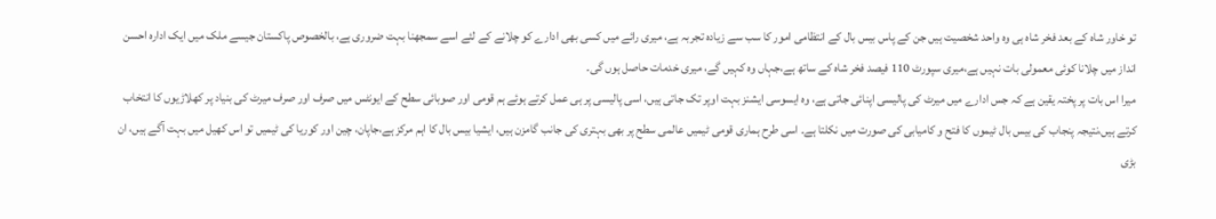تو خاور شاہ کے بعد فخر شاہ ہی وہ واحد شخصیت ہیں جن کے پاس بیس بال کے انتظامی امور کا سب سے زیادہ تجربہ ہے، میری رائے میں کسی بھی ادارے کو چلانے کے لئے اسے سمجھنا بہت ضروری ہے، بالخصوص پاکستان جیسے ملک میں ایک ادارہ احسن انداز میں چلانا کوئی معمولی بات نہیں ہے،میری سپورٹ 110 فیصد فخر شاہ کے ساتھ ہے،جہاں وہ کہیں گے، میری خدمات حاصل ہوں گی۔
میرا اس بات پر پختہ یقین ہے کہ جس ادارے میں میرٹ کی پالیسی اپنائی جاتی ہے، وہ ایسوسی ایشنز بہت اوپر تک جاتی ہیں، اسی پالیسی پر ہی عمل کرتے ہوئے ہم قومی اور صوبائی سطح کے ایونٹس میں صرف اور صرف میرٹ کی بنیاد پر کھلاڑیوں کا انتخاب کرتے ہیں،نتیجہ پنجاب کی بیس بال ٹیموں کا فتح و کامیابی کی صورت میں نکلتا ہے۔ اسی طرح ہماری قومی ٹیمیں عالمی سطح پر بھی بہتری کی جانب گامزن ہیں، ایشیا بیس بال کا اہم مرکز ہے،جاپان، چین اور کوریا کی ٹیمیں تو اس کھیل میں بہت آگے ہیں، ان بڑی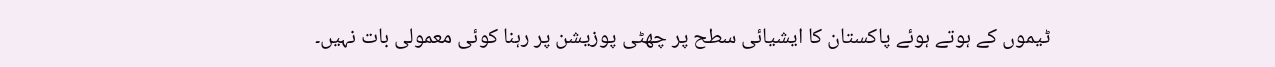ٹیموں کے ہوتے ہوئے پاکستان کا ایشیائی سطح پر چھٹی پوزیشن پر رہنا کوئی معمولی بات نہیں۔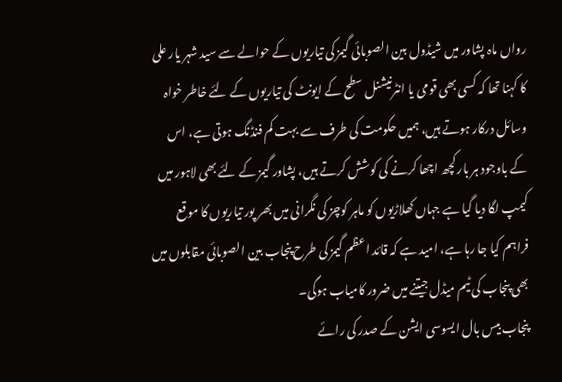رواں ماہ پشاور میں شیڈول بین الصوبائی گیمز کی تیاریوں کے حوالے سے سید شہر یار علی کا کہنا تھا کہ کسی بھی قومی یا انٹرنیشنل سطح کے ایونٹ کی تیاریوں کے لئے خاطر خواہ وسائل درکار ہوتے ہیں، ہمیں حکومت کی طرف سے بہت کم فنڈنگ ہوتی ہے، اس کے باوجود ہر بار کچھ اچھا کرنے کی کوشش کرتے ہیں، پشاور گیمز کے لئے بھی لاہور میں کیمپ لگا دیا گیا ہے جہاں کھلاڑیوں کو ماہر کوچز کی نگرانی میں بھر پور تیاریوں کا موقع فراہم کیا جا رہا ہے، امید ہے کہ قائد اعظم گیمز کی طرح پنجاب بین الصوبائی مقابلوں میں بھی پنجاب کی ٹیم میڈل جیتنے میں ضرور کامیاب ہوگی۔
پنجاب بیس بال ایسوسی ایشن کے صدر کی رائے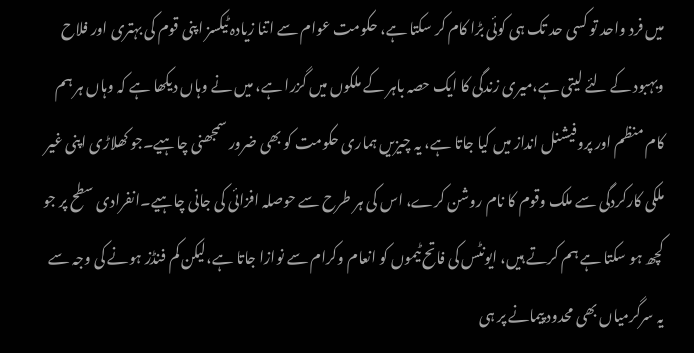میں فرد واحد تو کسی حد تک ہی کوئی بڑا کام کر سکتا ہے، حکومت عوام سے اتنا زیادہ ٹیکسز اپنی قوم کی بہتری اور فلاح وبہبود کے لئے لیتی ہے،میری زندگی کا ایک حصہ باہر کے ملکوں میں گزرا ہے، میں نے وہاں دیکھا ہے کہ وہاں ہر ہم کام منظم اور پروفیشنل انداز میں کیا جاتا ہے، یہ چیزیں ہماری حکومت کو بھی ضرور سمجھنی چاہیے۔جو کھلاڑی اپنی غیر ملکی کارکردگی سے ملک وقوم کا نام روشن کرے، اس کی ہر طرح سے حوصلہ افزائی کی جانی چاہیے۔انفرادی سطح پر جو کچھ ہو سکتا ہے ہم کرتے ہیں، ایونٹس کی فاتح ٹیموں کو انعام وکرام سے نوازا جاتا ہے،لیکن کم فنڈز ہونے کی وجہ سے یہ سرگرمیاں بھی محدود پیمانے پر ہی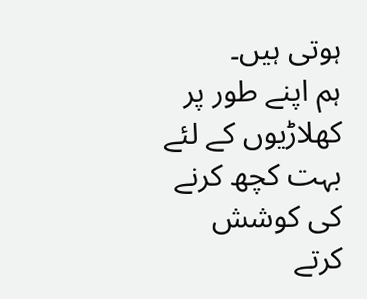ہوتی ہیں۔
ہم اپنے طور پر کھلاڑیوں کے لئے بہت کچھ کرنے کی کوشش کرتے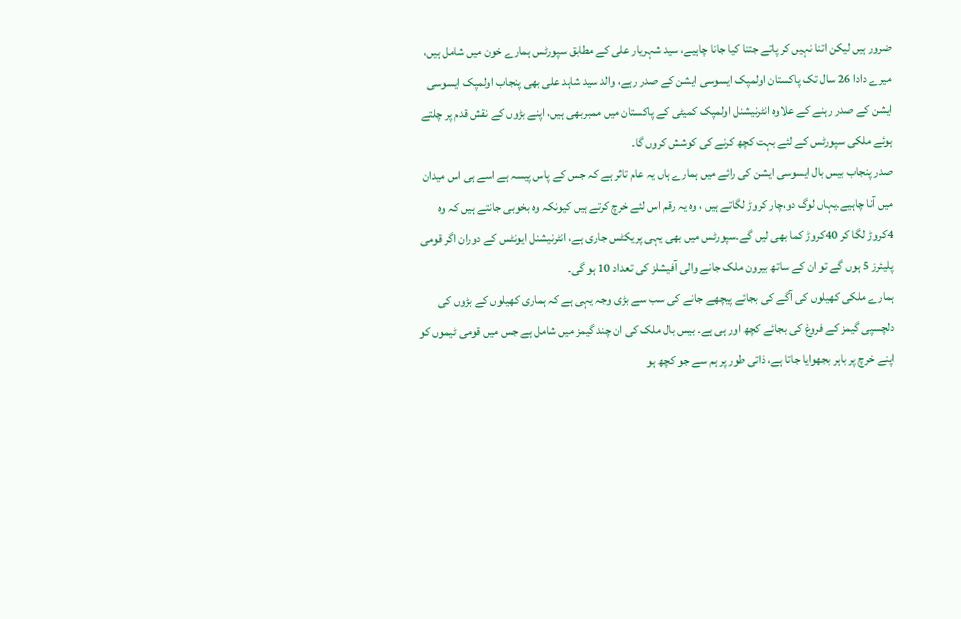ضرور ہیں لیکن اتنا نہیں کر پاتے جتنا کیا جانا چاہیے، سید شہریار علی کے مطابق سپورٹس ہمارے خون میں شامل ہیں، میرے دادا 26 سال تک پاکستان اولمپک ایسوسی ایشن کے صدر رہے، والد سید شاہد علی بھی پنجاب اولمپک ایسوسی ایشن کے صدر رہنے کے علاوہ انٹرنیشنل اولمپک کمیٹی کے پاکستان میں ممبربھی ہیں، اپنے بڑوں کے نقش قدم پر چلتے ہوئے ملکی سپورٹس کے لئے بہت کچھ کرنے کی کوشش کروں گا۔
صدر پنجاب بیس بال ایسوسی ایشن کی رائے میں ہمارے ہاں یہ عام تاثر ہے کہ جس کے پاس پیسہ ہے اسے ہی اس میدان میں آنا چاہیے۔یہاں لوگ دو،چار کروڑ لگاتے ہیں ، وہ یہ رقم اس لئے خرچ کرتے ہیں کیونکہ وہ بخوبی جانتے ہیں کہ وہ 4کروڑ لگا کر 40کروڑ کما بھی لیں گے۔سپورٹس میں بھی یہی پریکٹس جاری ہے، انٹرنیشنل ایونٹس کے دوران اگر قومی پلیئرز 5 ہوں گے تو ان کے ساتھ بیرون ملک جانے والی آفیشلز کی تعداد 10 ہو گی۔
ہمارے ملکی کھیلوں کی آگے کی بجائے پیچھے جانے کی سب سے بڑی وجہ یہی ہے کہ ہماری کھیلوں کے بڑوں کی دلچسپی گیمز کے فروغ کی بجائے کچھ اور ہی ہے۔ بیس بال ملک کی ان چند گیمز میں شامل ہے جس میں قومی ٹیموں کو اپنے خرچ پر باہر بجھوایا جاتا ہے، ذاتی طور پر ہم سے جو کچھ ہو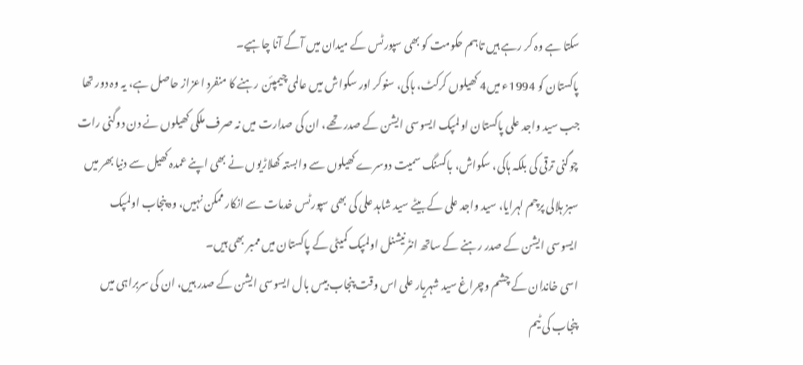سکتا ہے وہ کر رہے ہیں تاہم حکومت کو بھی سپورٹس کے میدان میں آگے آنا چاہیے۔
پاکستان کو 1994ء میں4 کھیلوں کرکٹ، ہاکی، سنوکر اور سکواش میں عالمی چیمپئن رہنے کا منفرد اعزاز حاصل ہے، یہ وہ دور تھا جب سید واجد علی پاکستان اولمپک ایسوسی ایشن کے صدر تھے، ان کی صدارت میں نہ صرف ملکی کھیلوں نے دن دوگنی رات چوگنی ترقی کی بلکہ ہاکی، سکواش، باکسنگ سمیت دوسرے کھیلوں سے وابستہ کھلاڑیوں نے بھی اپنے عمدہ کھیل سے دنیا بھر میں سبز ہلالی پرچم لہرایا، سید واجد علی کے بیٹے سید شاہد علی کی بھی سپورٹس خدمات سے انکار ممکن نہیں، وہ پنجاب اولمپک ایسوسی ایشن کے صدر رہنے کے ساتھ انٹرنیشنل اولمپک کمیٹی کے پاکستان میں ممبر بھی ہیں۔
اسی خاندان کے چشم وچراغ سید شہریار علی اس وقت پنجاب بیس بال ایسوسی ایشن کے صدر ہیں، ان کی سربراہی میں پنجاب کی ٹیم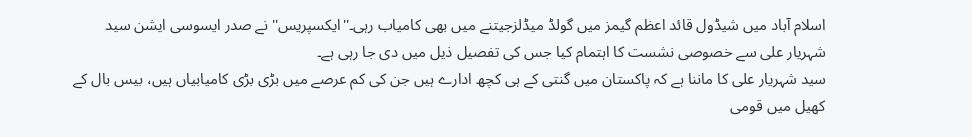اسلام آباد میں شیڈول قائد اعظم گیمز میں گولڈ میڈلزجیتنے میں بھی کامیاب رہی۔''ایکسپریس'' نے صدر ایسوسی ایشن سید شہریار علی سے خصوصی نشست کا اہتمام کیا جس کی تفصیل ذیل میں دی جا رہی ہے۔
سید شہریار علی کا ماننا ہے کہ پاکستان میں گنتی کے ہی کچھ ادارے ہیں جن کی کم عرصے میں بڑی بڑی کامیابیاں ہیں، بیس بال کے کھیل میں قومی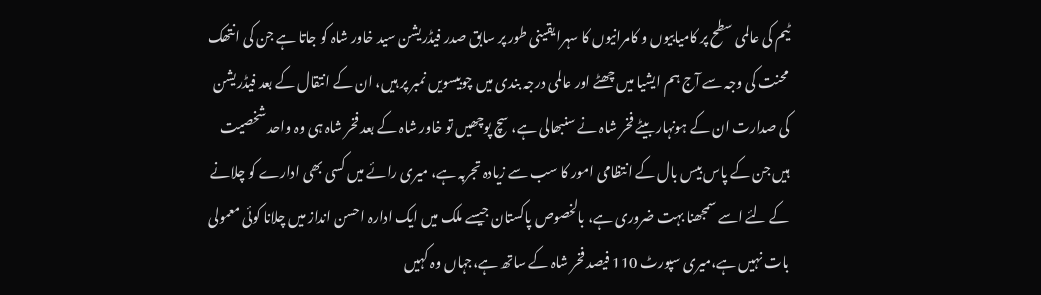ٹیم کی عالمی سطح پر کامیابیوں و کامرانیوں کا سہرا یقینی طور پر سابق صدر فیڈریشن سید خاور شاہ کو جاتا ہے جن کی انتھک محنت کی وجہ سے آج ہم ایشیا میں چھٹے اور عالمی درجہ بندی میں چوبیسویں نمبر پر ہیں، ان کے انتقال کے بعد فیڈریشن کی صدارت ان کے ہونہار بیٹے فخر شاہ نے سنبھالی ہے، سچ پوچھیں تو خاور شاہ کے بعد فخر شاہ ہی وہ واحد شخصیت ہیں جن کے پاس بیس بال کے انتظامی امور کا سب سے زیادہ تجربہ ہے، میری رائے میں کسی بھی ادارے کو چلانے کے لئے اسے سمجھنا بہت ضروری ہے، بالخصوص پاکستان جیسے ملک میں ایک ادارہ احسن انداز میں چلانا کوئی معمولی بات نہیں ہے،میری سپورٹ 110 فیصد فخر شاہ کے ساتھ ہے،جہاں وہ کہیں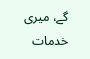گے، میری خدمات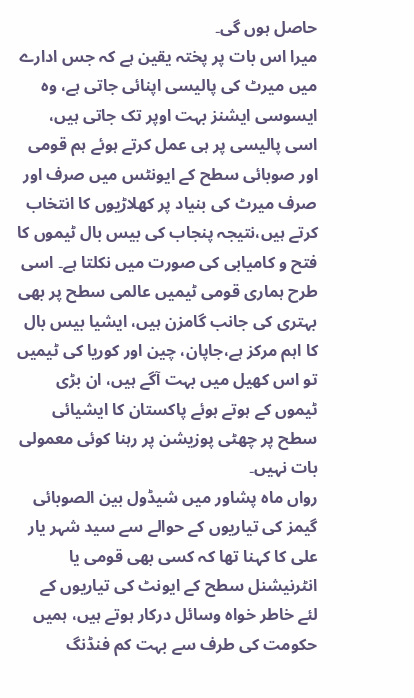حاصل ہوں گی۔
میرا اس بات پر پختہ یقین ہے کہ جس ادارے میں میرٹ کی پالیسی اپنائی جاتی ہے، وہ ایسوسی ایشنز بہت اوپر تک جاتی ہیں، اسی پالیسی پر ہی عمل کرتے ہوئے ہم قومی اور صوبائی سطح کے ایونٹس میں صرف اور صرف میرٹ کی بنیاد پر کھلاڑیوں کا انتخاب کرتے ہیں،نتیجہ پنجاب کی بیس بال ٹیموں کا فتح و کامیابی کی صورت میں نکلتا ہے۔ اسی طرح ہماری قومی ٹیمیں عالمی سطح پر بھی بہتری کی جانب گامزن ہیں، ایشیا بیس بال کا اہم مرکز ہے،جاپان، چین اور کوریا کی ٹیمیں تو اس کھیل میں بہت آگے ہیں، ان بڑی ٹیموں کے ہوتے ہوئے پاکستان کا ایشیائی سطح پر چھٹی پوزیشن پر رہنا کوئی معمولی بات نہیں۔
رواں ماہ پشاور میں شیڈول بین الصوبائی گیمز کی تیاریوں کے حوالے سے سید شہر یار علی کا کہنا تھا کہ کسی بھی قومی یا انٹرنیشنل سطح کے ایونٹ کی تیاریوں کے لئے خاطر خواہ وسائل درکار ہوتے ہیں، ہمیں حکومت کی طرف سے بہت کم فنڈنگ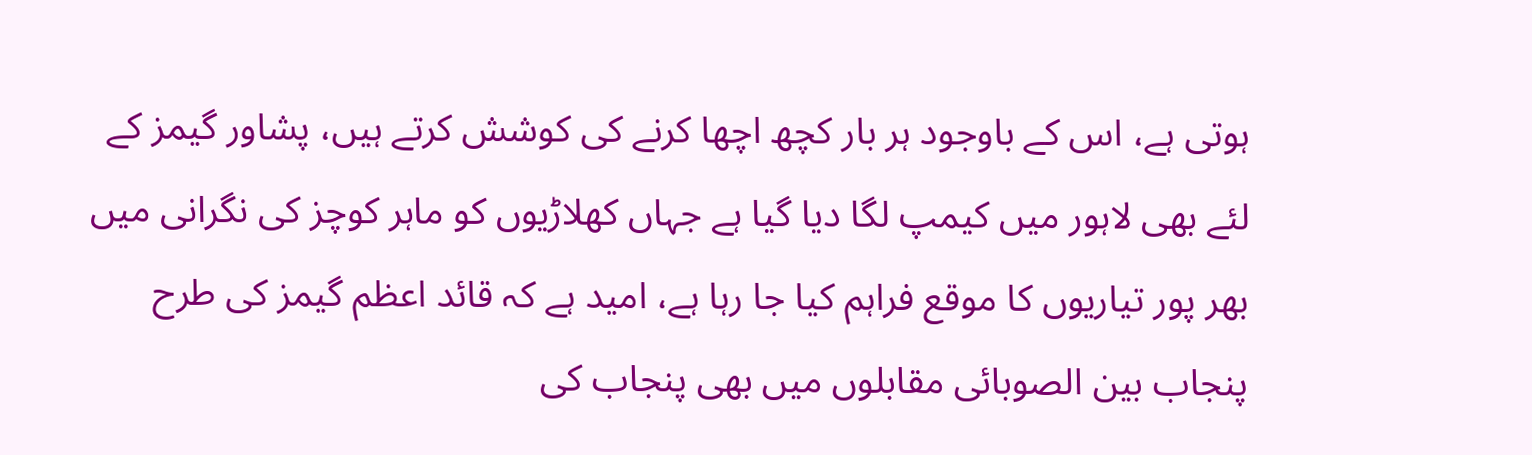ہوتی ہے، اس کے باوجود ہر بار کچھ اچھا کرنے کی کوشش کرتے ہیں، پشاور گیمز کے لئے بھی لاہور میں کیمپ لگا دیا گیا ہے جہاں کھلاڑیوں کو ماہر کوچز کی نگرانی میں بھر پور تیاریوں کا موقع فراہم کیا جا رہا ہے، امید ہے کہ قائد اعظم گیمز کی طرح پنجاب بین الصوبائی مقابلوں میں بھی پنجاب کی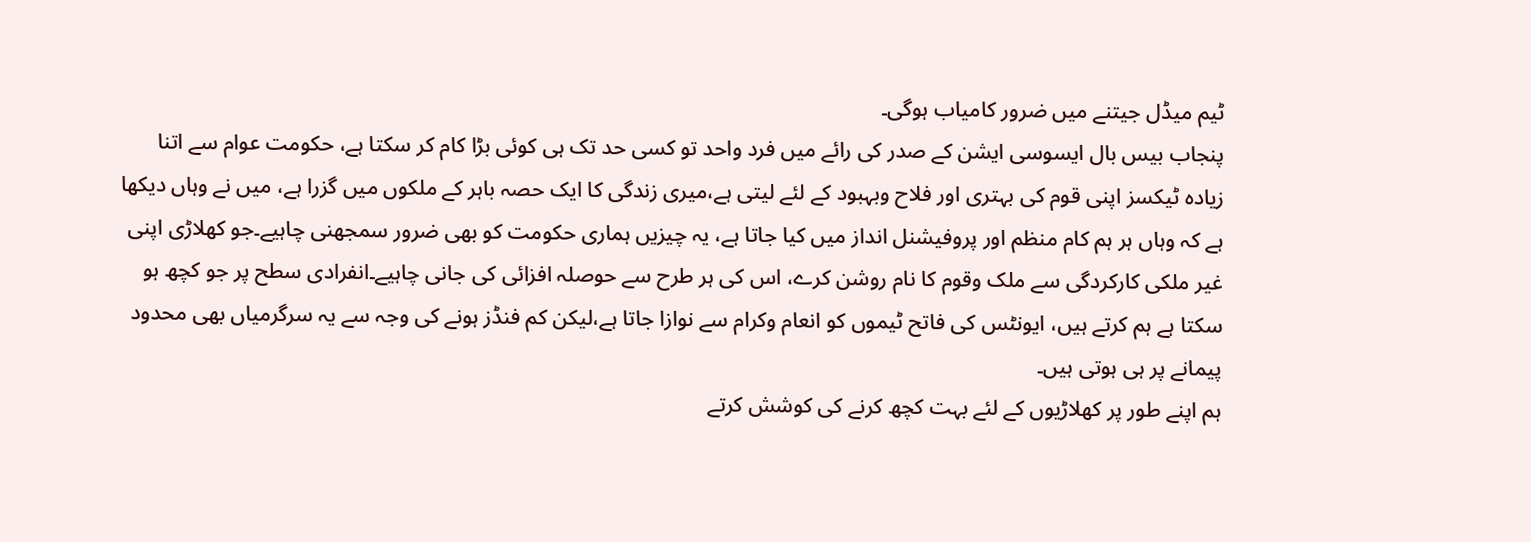ٹیم میڈل جیتنے میں ضرور کامیاب ہوگی۔
پنجاب بیس بال ایسوسی ایشن کے صدر کی رائے میں فرد واحد تو کسی حد تک ہی کوئی بڑا کام کر سکتا ہے، حکومت عوام سے اتنا زیادہ ٹیکسز اپنی قوم کی بہتری اور فلاح وبہبود کے لئے لیتی ہے،میری زندگی کا ایک حصہ باہر کے ملکوں میں گزرا ہے، میں نے وہاں دیکھا ہے کہ وہاں ہر ہم کام منظم اور پروفیشنل انداز میں کیا جاتا ہے، یہ چیزیں ہماری حکومت کو بھی ضرور سمجھنی چاہیے۔جو کھلاڑی اپنی غیر ملکی کارکردگی سے ملک وقوم کا نام روشن کرے، اس کی ہر طرح سے حوصلہ افزائی کی جانی چاہیے۔انفرادی سطح پر جو کچھ ہو سکتا ہے ہم کرتے ہیں، ایونٹس کی فاتح ٹیموں کو انعام وکرام سے نوازا جاتا ہے،لیکن کم فنڈز ہونے کی وجہ سے یہ سرگرمیاں بھی محدود پیمانے پر ہی ہوتی ہیں۔
ہم اپنے طور پر کھلاڑیوں کے لئے بہت کچھ کرنے کی کوشش کرتے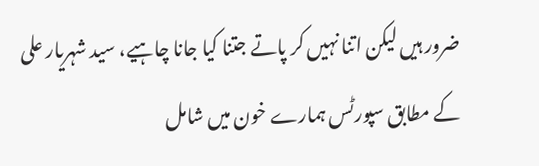ضرور ہیں لیکن اتنا نہیں کر پاتے جتنا کیا جانا چاہیے، سید شہریار علی کے مطابق سپورٹس ہمارے خون میں شامل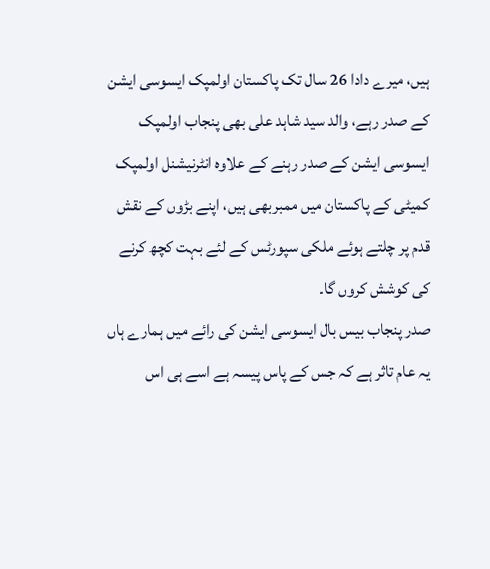ہیں، میرے دادا 26 سال تک پاکستان اولمپک ایسوسی ایشن کے صدر رہے، والد سید شاہد علی بھی پنجاب اولمپک ایسوسی ایشن کے صدر رہنے کے علاوہ انٹرنیشنل اولمپک کمیٹی کے پاکستان میں ممبربھی ہیں، اپنے بڑوں کے نقش قدم پر چلتے ہوئے ملکی سپورٹس کے لئے بہت کچھ کرنے کی کوشش کروں گا۔
صدر پنجاب بیس بال ایسوسی ایشن کی رائے میں ہمارے ہاں یہ عام تاثر ہے کہ جس کے پاس پیسہ ہے اسے ہی اس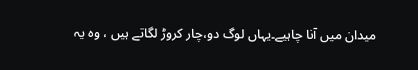میدان میں آنا چاہیے۔یہاں لوگ دو،چار کروڑ لگاتے ہیں ، وہ یہ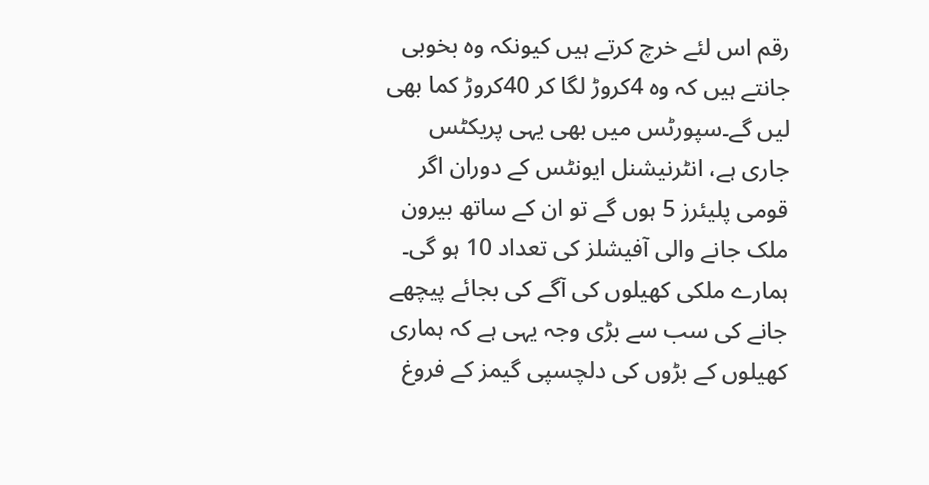رقم اس لئے خرچ کرتے ہیں کیونکہ وہ بخوبی جانتے ہیں کہ وہ 4کروڑ لگا کر 40کروڑ کما بھی لیں گے۔سپورٹس میں بھی یہی پریکٹس جاری ہے، انٹرنیشنل ایونٹس کے دوران اگر قومی پلیئرز 5 ہوں گے تو ان کے ساتھ بیرون ملک جانے والی آفیشلز کی تعداد 10 ہو گی۔
ہمارے ملکی کھیلوں کی آگے کی بجائے پیچھے جانے کی سب سے بڑی وجہ یہی ہے کہ ہماری کھیلوں کے بڑوں کی دلچسپی گیمز کے فروغ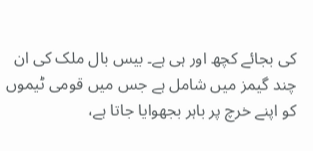کی بجائے کچھ اور ہی ہے۔ بیس بال ملک کی ان چند گیمز میں شامل ہے جس میں قومی ٹیموں کو اپنے خرچ پر باہر بجھوایا جاتا ہے،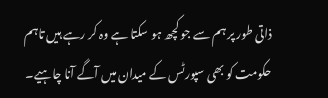ذاتی طور پر ہم سے جو کچھ ہو سکتا ہے وہ کر رہے ہیں تاہم حکومت کو بھی سپورٹس کے میدان میں آگے آنا چاہیے۔